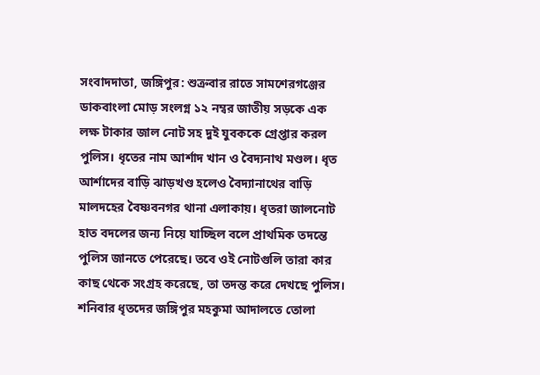সংবাদদাতা, জঙ্গিপুর: শুক্রবার রাতে সামশেরগঞ্জের ডাকবাংলা মোড় সংলগ্ন ১২ নম্বর জাতীয় সড়কে এক লক্ষ টাকার জাল নোট সহ দুই যুবককে গ্রেপ্তার করল পুলিস। ধৃতের নাম আর্শাদ খান ও বৈদ্যনাথ মণ্ডল। ধৃত আর্শাদের বাড়ি ঝাড়খণ্ড হলেও বৈদ্যানাথের বাড়ি মালদহের বৈষ্ণবনগর থানা এলাকায়। ধৃতরা জালনোট হাত বদলের জন্য নিয়ে যাচ্ছিল বলে প্রাথমিক তদন্তে পুলিস জানতে পেরেছে। তবে ওই নোটগুলি তারা কার কাছ থেকে সংগ্রহ করেছে, তা তদন্ত করে দেখছে পুলিস। শনিবার ধৃতদের জঙ্গিপুর মহকুমা আদালতে তোলা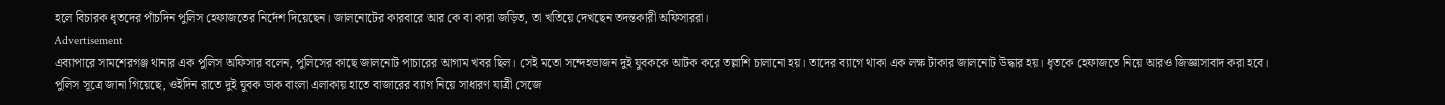হলে বিচারক ধৃতদের পাঁচদিন পুলিস হেফাজতের নির্দেশ দিয়েছেন। জালনোটের কারবারে আর কে বা কারা জড়িত, তা খতিয়ে দেখছেন তদন্তকারী অফিসাররা।
Advertisement
এব্যাপারে সামশেরগঞ্জ থানার এক পুলিস অফিসার বলেন, পুলিসের কাছে জালনোট পাচারের আগাম খবর ছিল। সেই মতো সন্দেহভাজন দুই যুবককে আটক করে তল্লাশি চালানো হয়। তাদের ব্যাগে থাকা এক লক্ষ টাকার জালনোট উদ্ধার হয়। ধৃতকে হেফাজতে নিয়ে আরও জিজ্ঞাসাবাদ করা হবে।
পুলিস সূত্রে জানা গিয়েছে, ওইদিন রাতে দুই যুবক ডাক বাংলা এলাকায় হাতে বাজারের ব্যাগ নিয়ে সাধারণ যাত্রী সেজে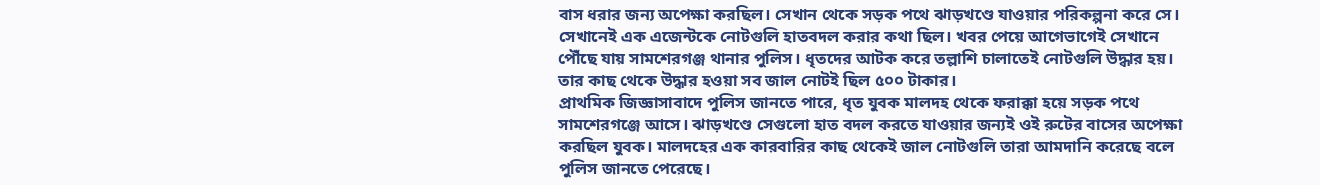বাস ধরার জন্য অপেক্ষা করছিল। সেখান থেকে সড়ক পথে ঝাড়খণ্ডে যাওয়ার পরিকল্পনা করে সে। সেখানেই এক এজেন্টকে নোটগুলি হাতবদল করার কথা ছিল। খবর পেয়ে আগেভাগেই সেখানে পৌঁছে যায় সামশেরগঞ্জ থানার পুলিস। ধৃতদের আটক করে তল্লাশি চালাতেই নোটগুলি উদ্ধার হয়। তার কাছ থেকে উদ্ধার হওয়া সব জাল নোটই ছিল ৫০০ টাকার।
প্রাথমিক জিজ্ঞাসাবাদে পুলিস জানতে পারে, ধৃত যুবক মালদহ থেকে ফরাক্কা হয়ে সড়ক পথে সামশেরগঞ্জে আসে। ঝাড়খণ্ডে সেগুলো হাত বদল করতে যাওয়ার জন্যই ওই রুটের বাসের অপেক্ষা করছিল যুবক। মালদহের এক কারবারির কাছ থেকেই জাল নোটগুলি তারা আমদানি করেছে বলে পুলিস জানতে পেরেছে।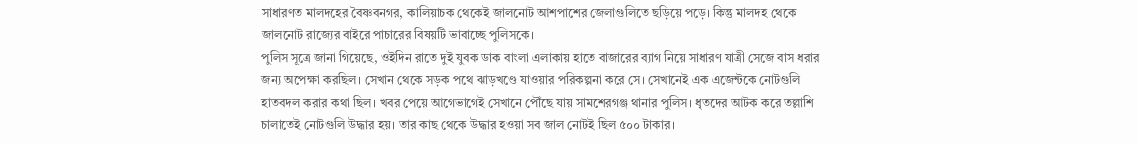সাধারণত মালদহের বৈষ্ণবনগর, কালিয়াচক থেকেই জালনোট আশপাশের জেলাগুলিতে ছড়িয়ে পড়ে। কিন্তু মালদহ থেকে জালনোট রাজ্যের বাইরে পাচারের বিষয়টি ভাবাচ্ছে পুলিসকে।
পুলিস সূত্রে জানা গিয়েছে, ওইদিন রাতে দুই যুবক ডাক বাংলা এলাকায় হাতে বাজারের ব্যাগ নিয়ে সাধারণ যাত্রী সেজে বাস ধরার জন্য অপেক্ষা করছিল। সেখান থেকে সড়ক পথে ঝাড়খণ্ডে যাওয়ার পরিকল্পনা করে সে। সেখানেই এক এজেন্টকে নোটগুলি হাতবদল করার কথা ছিল। খবর পেয়ে আগেভাগেই সেখানে পৌঁছে যায় সামশেরগঞ্জ থানার পুলিস। ধৃতদের আটক করে তল্লাশি চালাতেই নোটগুলি উদ্ধার হয়। তার কাছ থেকে উদ্ধার হওয়া সব জাল নোটই ছিল ৫০০ টাকার।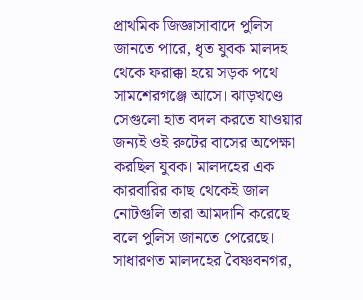প্রাথমিক জিজ্ঞাসাবাদে পুলিস জানতে পারে, ধৃত যুবক মালদহ থেকে ফরাক্কা হয়ে সড়ক পথে সামশেরগঞ্জে আসে। ঝাড়খণ্ডে সেগুলো হাত বদল করতে যাওয়ার জন্যই ওই রুটের বাসের অপেক্ষা করছিল যুবক। মালদহের এক কারবারির কাছ থেকেই জাল নোটগুলি তারা আমদানি করেছে বলে পুলিস জানতে পেরেছে। সাধারণত মালদহের বৈষ্ণবনগর,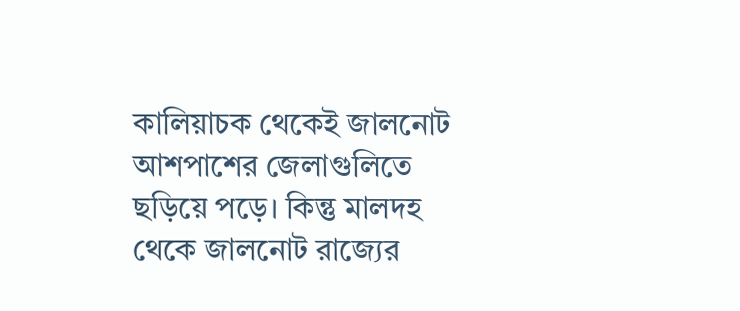কালিয়াচক থেকেই জালনোট আশপাশের জেলাগুলিতে ছড়িয়ে পড়ে। কিন্তু মালদহ থেকে জালনোট রাজ্যের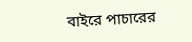বাইরে পাচারের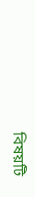বিষয়টি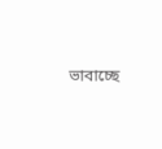ভাবাচ্ছে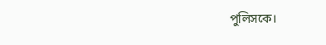পুলিসকে।